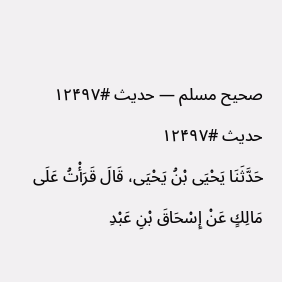صحیح مسلم — حدیث #۱۲۴۹۷
حدیث #۱۲۴۹۷
حَدَّثَنَا يَحْيَى بْنُ يَحْيَى، قَالَ قَرَأْتُ عَلَى مَالِكٍ عَنْ إِسْحَاقَ بْنِ عَبْدِ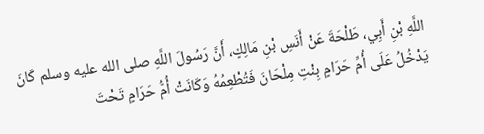اللَّهِ بْنِ أَبِي، طَلْحَةَ عَنْ أَنَسِ بْنِ مَالِكٍ، أَنَّ رَسُولَ اللَّهِ صلى الله عليه وسلم كَانَ يَدْخُلُ عَلَى أُمِّ حَرَامٍ بِنْتِ مِلْحَانَ فَتُطْعِمُهُ وَكَانَتْ أُمُّ حَرَامٍ تَحْتَ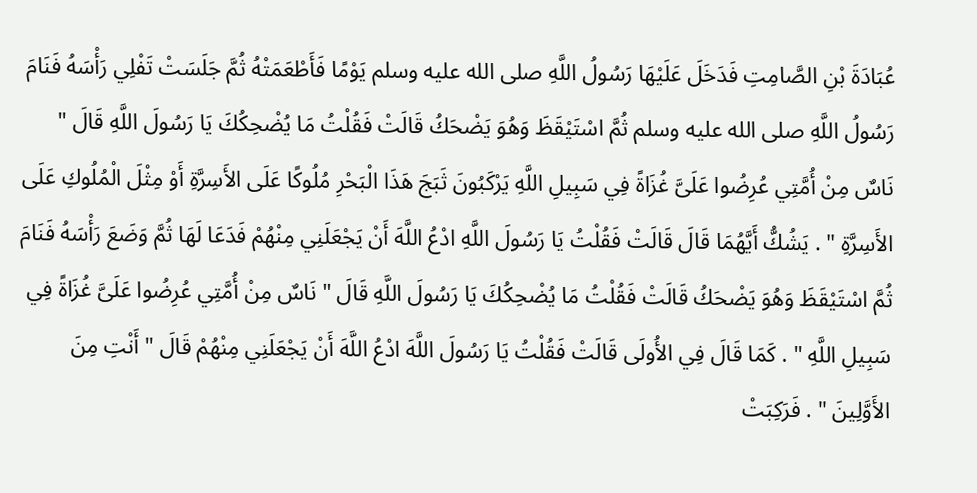عُبَادَةَ بْنِ الصَّامِتِ فَدَخَلَ عَلَيْهَا رَسُولُ اللَّهِ صلى الله عليه وسلم يَوْمًا فَأَطْعَمَتْهُ ثُمَّ جَلَسَتْ تَفْلِي رَأْسَهُ فَنَامَ رَسُولُ اللَّهِ صلى الله عليه وسلم ثُمَّ اسْتَيْقَظَ وَهُوَ يَضْحَكُ قَالَتْ فَقُلْتُ مَا يُضْحِكُكَ يَا رَسُولَ اللَّهِ قَالَ " نَاسٌ مِنْ أُمَّتِي عُرِضُوا عَلَىَّ غُزَاةً فِي سَبِيلِ اللَّهِ يَرْكَبُونَ ثَبَجَ هَذَا الْبَحْرِ مُلُوكًا عَلَى الأَسِرَّةِ أَوْ مِثْلَ الْمُلُوكِ عَلَى الأَسِرَّةِ " . يَشُكُّ أَيَّهُمَا قَالَ قَالَتْ فَقُلْتُ يَا رَسُولَ اللَّهِ ادْعُ اللَّهَ أَنْ يَجْعَلَنِي مِنْهُمْ فَدَعَا لَهَا ثُمَّ وَضَعَ رَأْسَهُ فَنَامَ ثُمَّ اسْتَيْقَظَ وَهُوَ يَضْحَكُ قَالَتْ فَقُلْتُ مَا يُضْحِكُكَ يَا رَسُولَ اللَّهِ قَالَ " نَاسٌ مِنْ أُمَّتِي عُرِضُوا عَلَىَّ غُزَاةً فِي سَبِيلِ اللَّهِ " . كَمَا قَالَ فِي الأُولَى قَالَتْ فَقُلْتُ يَا رَسُولَ اللَّهَ ادْعُ اللَّهَ أَنْ يَجْعَلَنِي مِنْهُمْ قَالَ " أَنْتِ مِنَ الأَوَّلِينَ " . فَرَكِبَتْ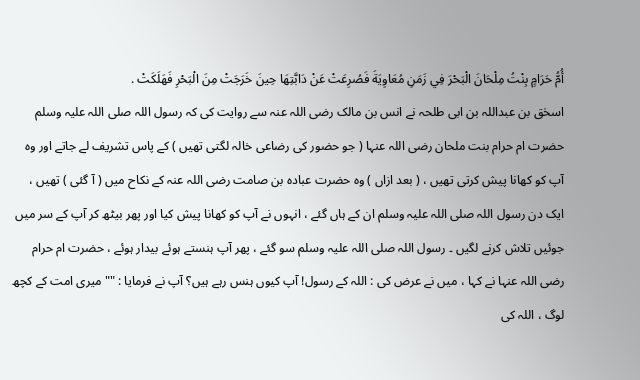أُمُّ حَرَامٍ بِنْتُ مِلْحَانَ الْبَحْرَ فِي زَمَنِ مُعَاوِيَةَ فَصُرِعَتْ عَنْ دَابَّتِهَا حِينَ خَرَجَتْ مِنَ الْبَحْرِ فَهَلَكَتْ .
اسحٰق بن عبداللہ بن ابی طلحہ نے انس بن مالک رضی اللہ عنہ سے روایت کی کہ رسول اللہ صلی اللہ علیہ وسلم حضرت ام حرام بنت ملحان رضی اللہ عنہا ( جو حضور کی رضاعی خالہ لگتی تھیں ) کے پاس تشریف لے جاتے اور وہ آپ کو کھانا پیش کرتی تھیں ، ( بعد ازاں ) وہ حضرت عبادہ بن صامت رضی اللہ عنہ کے نکاح میں ( آ گئی ) تھیں ، ایک دن رسول اللہ صلی اللہ علیہ وسلم ان کے ہاں گئے ، انہوں نے آپ کو کھانا پیش کیا اور پھر بیٹھ کر آپ کے سر میں جوئیں تلاش کرنے لگیں ۔ رسول اللہ صلی اللہ علیہ وسلم سو گئے ، پھر آپ ہنستے ہوئے بیدار ہوئے ، حضرت ام حرام رضی اللہ عنہا نے کہا ، میں نے عرض کی : اللہ کے رسول! آپ کیوں ہنس رہے ہیں؟ آپ نے فرمایا : "" میری امت کے کچھ لوگ ، اللہ کی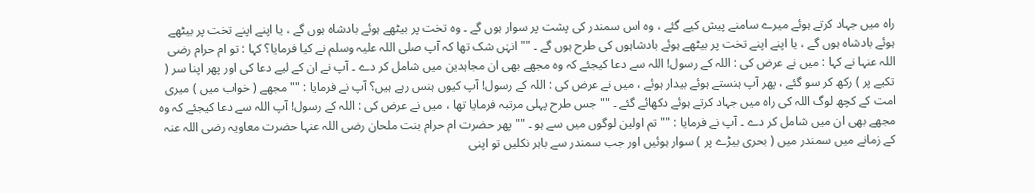راہ میں جہاد کرتے ہوئے میرے سامنے پیش کیے گئے ، وہ اس سمندر کی پشت پر سوار ہوں گے ۔ وہ تخت پر بیٹھے ہوئے بادشاہ ہوں گے ، یا اپنے اپنے تخت پر بیٹھے ہوئے بادشاہ ہوں گے ، یا اپنے اپنے تخت پر بیٹھے ہوئے بادشاہوں کی طرح ہوں گے ۔ "" انہٰں شک تھا کہ آپ صلی اللہ علیہ وسلم نے کیا فرمایا؟ کہا : تو ام حرام رضی اللہ عنہا نے کہا : میں نے عرض کی : اللہ کے رسول! اللہ سے دعا کیجئے کہ وہ مجھے بھی ان مجاہدین میں شامل کر دے ۔ آپ نے ان کے لیے دعا کی اور پھر اپنا سر ( تکیے پر ) رکھ کر سو گئے ، پھر آپ ہنستے ہوئے بیدار ہوئے ، میں نے عرض کی : اللہ کے رسول! آپ کیوں ہنس رہے ہیں؟ آپ نے فرمایا : "" مجھے ( خواب میں ) میری امت کے کچھ لوگ اللہ کی راہ میں جہاد کرتے ہوئے دکھائے گئے ۔ "" جس طرح پہلی مرتبہ فرمایا تھا ، میں نے عرض کی : اللہ کے رسول! آپ اللہ سے دعا کیجئے کہ وہ مجھے بھی ان میں شامل کر دے ۔ آپ نے فرمایا : "" تم اولین لوگوں میں سے ہو ۔ "" پھر حضرت ام حرام بنت ملحان رضی اللہ عنہا حضرت معاویہ رضی اللہ عنہ کے زمانے میں سمندر میں ( بحری بیڑے پر ) سوار ہوئیں اور جب سمندر سے باہر نکلیں تو اپنی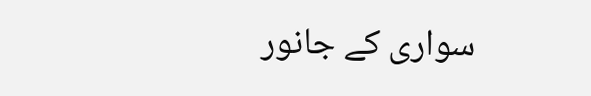سواری کے جانور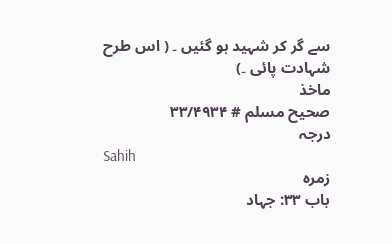سے گر کر شہید ہو گئیں ۔ ( اس طرح شہادت پائی ۔)
ماخذ
صحیح مسلم # ۳۳/۴۹۳۴
درجہ
Sahih
زمرہ
باب ۳۳: جہاد